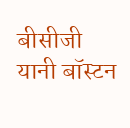बीसीजी यानी बॉस्टन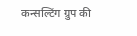कन्सल्टिंग ग्रुप की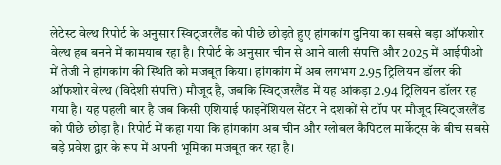लेटेस्ट वेल्थ रिपोर्ट के अनुसार स्विट्जरलैंड को पीछे छोड़ते हुए हांगकांग दुनिया का सबसे बड़ा ऑफशोर वेल्थ हब बनने में कामयाब रहा है। रिपोर्ट के अनुसार चीन से आने वाली संपत्ति और 2025 में आईपीओ में तेजी ने हांगकांग की स्थिति को मजबूत किया। हांगकांग में अब लगभग 2.95 ट्रिलियन डॉलर की ऑफशोर वेल्थ (विदेशी संपत्ति) मौजूद है, जबकि स्विट्जरलैंड में यह आंकड़ा 2.94 ट्रिलियन डॉलर रह गया है। यह पहली बार है जब किसी एशियाई फाइनेंशियल सेंटर ने दशकों से टॉप पर मौजूद स्विट्जरलैंड को पीछे छोड़ा है। रिपोर्ट में कहा गया कि हांगकांग अब चीन और ग्लोबल कैपिटल मार्केट्स के बीच सबसे बड़े प्रवेश द्वार के रूप में अपनी भूमिका मजबूत कर रहा है।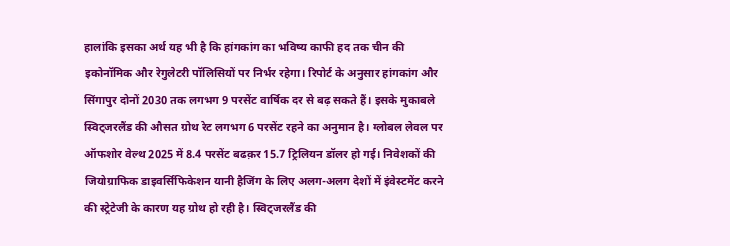हालांकि इसका अर्थ यह भी है कि हांगकांग का भविष्य काफी हद तक चीन की इकोनॉमिक और रेगुलेटरी पॉलिसियों पर निर्भर रहेगा। रिपोर्ट के अनुसार हांगकांग और सिंगापुर दोनों 2030 तक लगभग 9 परसेंट वार्षिक दर से बढ़ सकते हैं। इसके मुकाबले स्विट्जरलैंड की औसत ग्रोथ रेट लगभग 6 परसेंट रहने का अनुमान है। ग्लोबल लेवल पर ऑफशोर वेल्थ 2025 में 8.4 परसेंट बढक़र 15.7 ट्रिलियन डॉलर हो गई। निवेशकों की जियोग्राफिक डाइवर्सिफिकेशन यानी हैजिंग के लिए अलग-अलग देशों में इंवेस्टमेंट करने की स्ट्रेटेजी के कारण यह ग्रोथ हो रही है। स्विट्जरलैंड की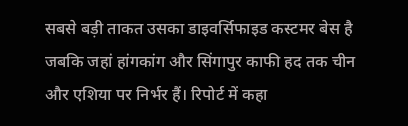सबसे बड़ी ताकत उसका डाइवर्सिफाइड कस्टमर बेस है जबकि जहां हांगकांग और सिंगापुर काफी हद तक चीन और एशिया पर निर्भर हैं। रिपोर्ट में कहा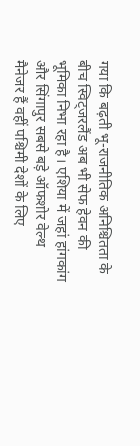गया कि बढ़ती भू-राजनीतिक अनिश्चितता के बीच स्विट्जरलैंड अब भी सेफ हेवन की भूमिका निभा रहा है। एशिया में जहां हांगकांग और सिंगापुर सबसे बड़े ऑफशोर वेल्थ मैनेजर हैं वहीं पश्चिमी देशों के लिए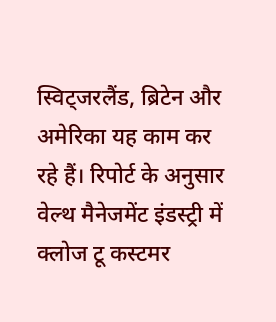स्विट्जरलैंड, ब्रिटेन और अमेरिका यह काम कर रहे हैं। रिपोर्ट के अनुसार वेल्थ मैनेजमेंट इंडस्ट्री में क्लोज टू कस्टमर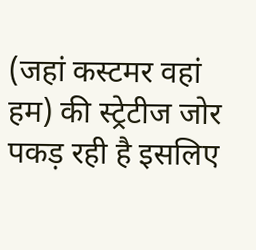(जहां कस्टमर वहां हम) की स्ट्रेटीज जोर पकड़ रही है इसलिए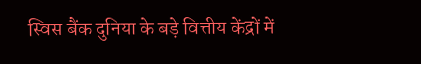स्विस बैंक दुनिया के बड़े वित्तीय केंद्रों में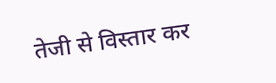तेजी से विस्तार कर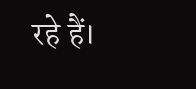रहे हैं।